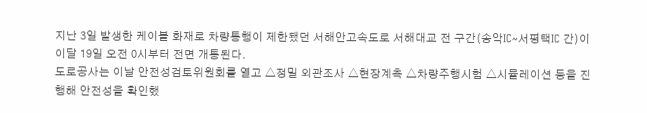지난 3일 발생한 케이블 화재로 차량통행이 제한됐던 서해안고속도로 서해대교 전 구간(송악IC~서평택IC 간)이 이달 19일 오전 0시부터 전면 개통된다.
도로공사는 이날 안전성검토위원회를 열고 △정밀 외관조사 △현장계측 △차량주행시험 △시뮬레이션 등을 진행해 안전성을 확인했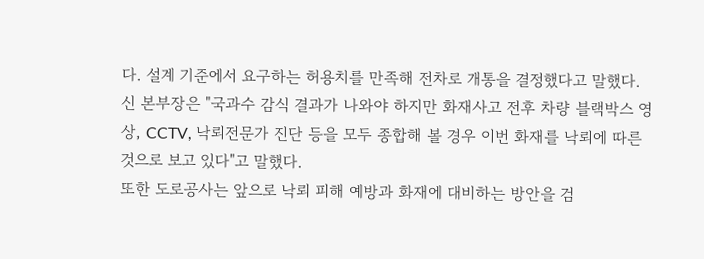다. 설계 기준에서 요구하는 허용치를 만족해 전차로 개통을 결정했다고 말했다.
신 본부장은 "국과수 감식 결과가 나와야 하지만 화재사고 전후 차량 블랙박스 영상, CCTV, 낙뢰전문가 진단 등을 모두 종합해 볼 경우 이번 화재를 낙뢰에 따른 것으로 보고 있다"고 말했다.
또한 도로공사는 앞으로 낙뢰 피해 예방과 화재에 대비하는 방안을 검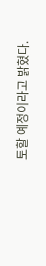토할 예정이라고 밝혔다.